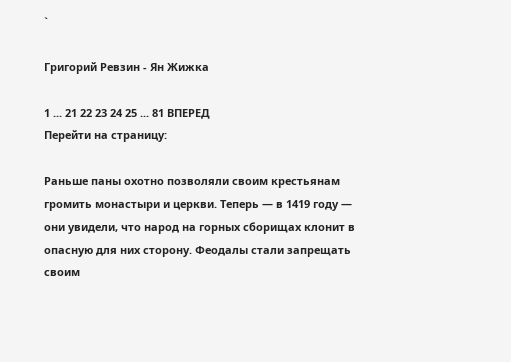`

Григорий Ревзин - Ян Жижка

1 ... 21 22 23 24 25 ... 81 ВПЕРЕД
Перейти на страницу:

Раньше паны охотно позволяли своим крестьянам громить монастыри и церкви. Теперь — в 1419 году — они увидели, что народ на горных сборищах клонит в опасную для них сторону. Феодалы стали запрещать своим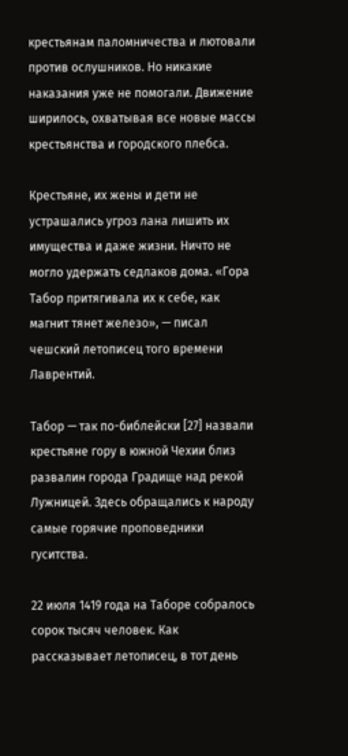крестьянам паломничества и лютовали против ослушников. Но никакие наказания уже не помогали. Движение ширилось, охватывая все новые массы крестьянства и городского плебса.

Крестьяне, их жены и дети не устрашались угроз лана лишить их имущества и даже жизни. Ничто не могло удержать седлаков дома. «Гора Табор притягивала их к себе, как магнит тянет железо», — писал чешский летописец того времени Лаврентий.

Табор — так по-библейски [27] назвали крестьяне гору в южной Чехии близ развалин города Градище над рекой Лужницей. Здесь обращались к народу самые горячие проповедники гуситства.

22 июля 1419 года на Таборе собралось сорок тысяч человек. Как рассказывает летописец, в тот день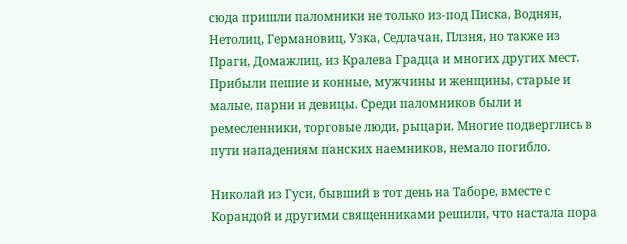сюда пришли паломники не только из-под Писка, Воднян, Нетолиц, Германовиц, Узка, Седлачан, Плзня, но также из Праги, Домажлиц, из Кралева Градца и многих других мест. Прибыли пешие и конные, мужчины и женщины, старые и малые, парни и девицы. Среди паломников были и ремесленники, торговые люди, рыцари. Многие подверглись в пути нападениям панских наемников, немало погибло.

Николай из Гуси, бывший в тот день на Таборе, вместе с Корандой и другими священниками решили, что настала пора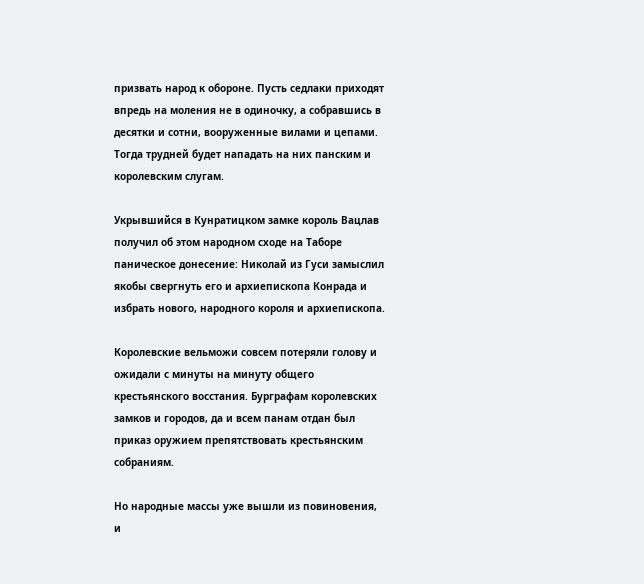призвать народ к обороне. Пусть седлаки приходят впредь на моления не в одиночку, а собравшись в десятки и сотни, вооруженные вилами и цепами. Тогда трудней будет нападать на них панским и королевским слугам.

Укрывшийся в Кунратицком замке король Вацлав получил об этом народном сходе на Таборе паническое донесение: Николай из Гуси замыслил якобы свергнуть его и архиепископа Конрада и избрать нового, народного короля и архиепископа.

Королевские вельможи совсем потеряли голову и ожидали с минуты на минуту общего крестьянского восстания. Бурграфам королевских замков и городов, да и всем панам отдан был приказ оружием препятствовать крестьянским собраниям.

Но народные массы уже вышли из повиновения, и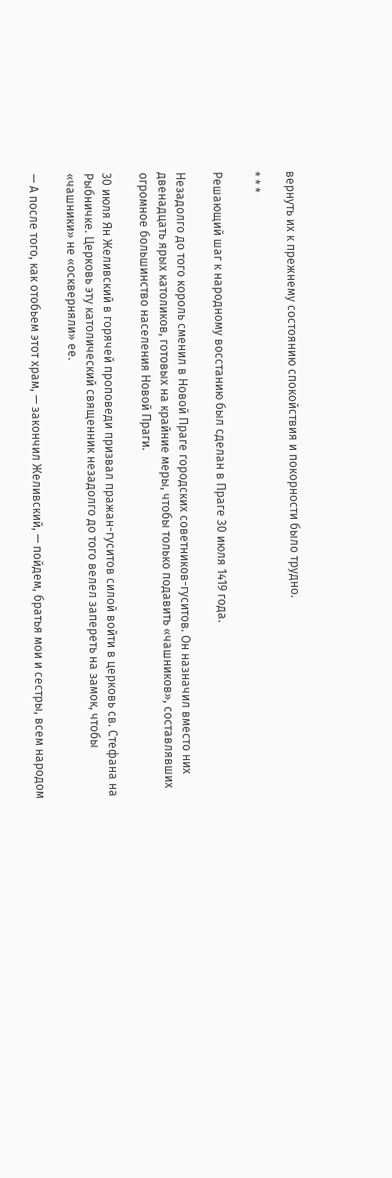вернуть их к прежнему состоянию спокойствия и покорности было трудно.

* * *

Решающий шаг к народному восстанию был сделан в Праге 30 июля 1419 года.

Незадолго до того король сменил в Новой Праге городских советников-гуситов. Он назначил вместо них двенадцать ярых католиков, готовых на крайние меры, чтобы только подавить «чашников», составлявших огромное большинство населения Новой Праги.

30 июля Ян Желивский в горячей проповеди призвал пражан-гуситов силой войти в церковь св. Стефана на Рыбничке. Церковь эту католический священник незадолго до того велел запереть на замок, чтобы «чашники» не «оскверняли» ее.

— А после того, как отобьем этот храм, — закончил Желивский, — пойдем, братья мои и сестры, всем народом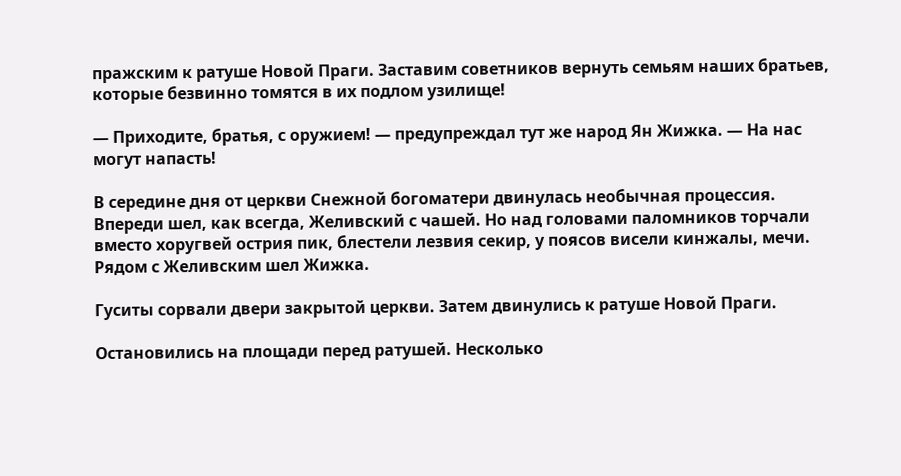пражским к ратуше Новой Праги. Заставим советников вернуть семьям наших братьев, которые безвинно томятся в их подлом узилище!

— Приходите, братья, с оружием! — предупреждал тут же народ Ян Жижка. — На нас могут напасть!

В середине дня от церкви Снежной богоматери двинулась необычная процессия. Впереди шел, как всегда, Желивский с чашей. Но над головами паломников торчали вместо хоругвей острия пик, блестели лезвия секир, у поясов висели кинжалы, мечи. Рядом с Желивским шел Жижка.

Гуситы сорвали двери закрытой церкви. Затем двинулись к ратуше Новой Праги.

Остановились на площади перед ратушей. Несколько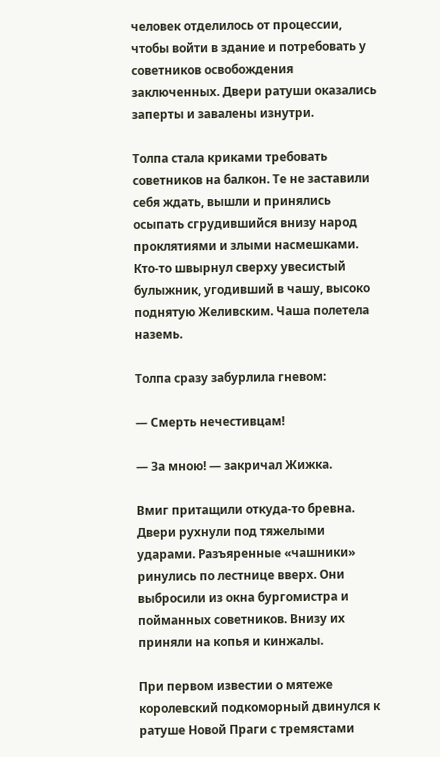человек отделилось от процессии, чтобы войти в здание и потребовать у советников освобождения заключенных. Двери ратуши оказались заперты и завалены изнутри.

Толпа стала криками требовать советников на балкон. Те не заставили себя ждать, вышли и принялись осыпать сгрудившийся внизу народ проклятиями и злыми насмешками. Кто-то швырнул сверху увесистый булыжник, угодивший в чашу, высоко поднятую Желивским. Чаша полетела наземь.

Толпа сразу забурлила гневом:

— Смерть нечестивцам!

— За мною! — закричал Жижка.

Вмиг притащили откуда-то бревна. Двери рухнули под тяжелыми ударами. Разъяренные «чашники» ринулись по лестнице вверх. Они выбросили из окна бургомистра и пойманных советников. Внизу их приняли на копья и кинжалы.

При первом известии о мятеже королевский подкоморный двинулся к ратуше Новой Праги с тремястами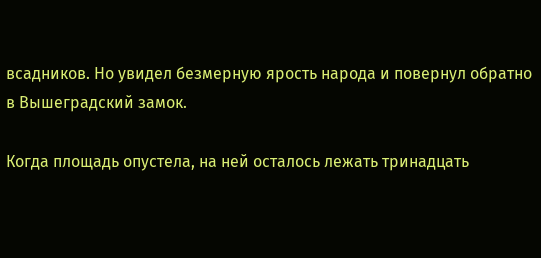всадников. Но увидел безмерную ярость народа и повернул обратно в Вышеградский замок.

Когда площадь опустела, на ней осталось лежать тринадцать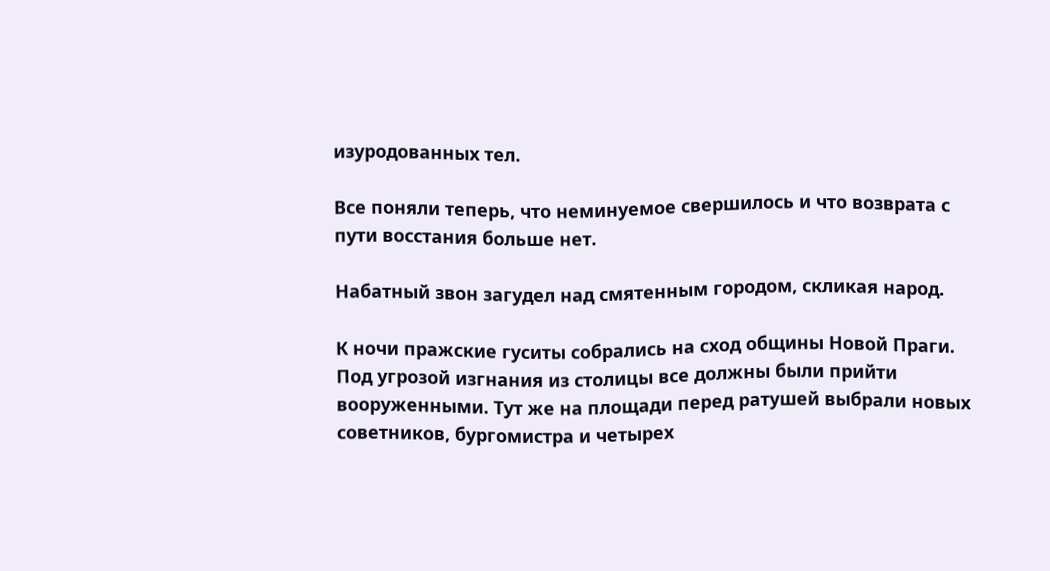изуродованных тел.

Все поняли теперь, что неминуемое свершилось и что возврата с пути восстания больше нет.

Набатный звон загудел над смятенным городом, скликая народ.

К ночи пражские гуситы собрались на сход общины Новой Праги. Под угрозой изгнания из столицы все должны были прийти вооруженными. Тут же на площади перед ратушей выбрали новых советников, бургомистра и четырех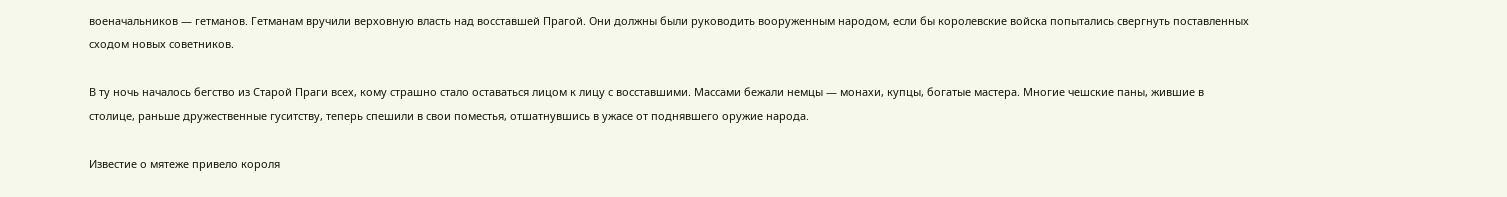военачальников — гетманов. Гетманам вручили верховную власть над восставшей Прагой. Они должны были руководить вооруженным народом, если бы королевские войска попытались свергнуть поставленных сходом новых советников.

В ту ночь началось бегство из Старой Праги всех, кому страшно стало оставаться лицом к лицу с восставшими. Массами бежали немцы — монахи, купцы, богатые мастера. Многие чешские паны, жившие в столице, раньше дружественные гуситству, теперь спешили в свои поместья, отшатнувшись в ужасе от поднявшего оружие народа.

Известие о мятеже привело короля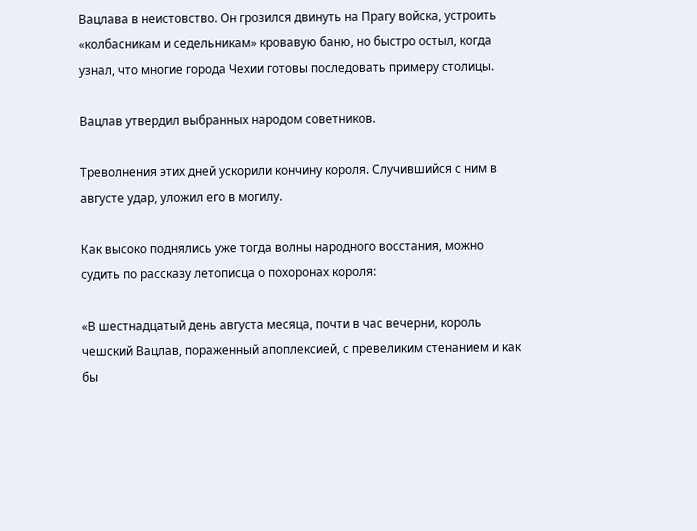Вацлава в неистовство. Он грозился двинуть на Прагу войска, устроить «колбасникам и седельникам» кровавую баню, но быстро остыл, когда узнал, что многие города Чехии готовы последовать примеру столицы.

Вацлав утвердил выбранных народом советников.

Треволнения этих дней ускорили кончину короля. Случившийся с ним в августе удар, уложил его в могилу.

Как высоко поднялись уже тогда волны народного восстания, можно судить по рассказу летописца о похоронах короля:

«В шестнадцатый день августа месяца, почти в час вечерни, король чешский Вацлав, пораженный апоплексией, с превеликим стенанием и как бы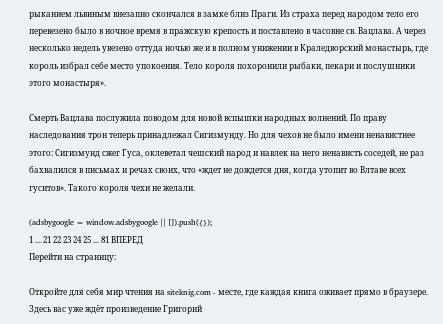рыканием львиным внезапно скончался в замке близ Праги. Из страха перед народом тело его перевезено было в ночное время в пражскую крепость и поставлено в часовне св. Вацлава. А через несколько недель увезено оттуда ночью же и в полном унижении в Краледворский монастырь, где король избрал себе место упокоения. Тело короля похоронили рыбаки, пекари и послушники этого монастыря».

Смерть Вацлава послужила поводом для новой вспышки народных волнений. По праву наследования трон теперь принадлежал Сигизмунду. Но для чехов не было имени ненавистнее этого: Сигизмунд сжег Гуса, оклеветал чешский народ и навлек на него ненависть соседей, не раз бахвалился в письмах и речах своих, что «ждет не дождется дня, когда утопит во Влтаве всех гуситов». Такого короля чехи не желали.

(adsbygoogle = window.adsbygoogle || []).push({});
1 ... 21 22 23 24 25 ... 81 ВПЕРЕД
Перейти на страницу:

Откройте для себя мир чтения на siteknig.com - месте, где каждая книга оживает прямо в браузере. Здесь вас уже ждёт произведение Григорий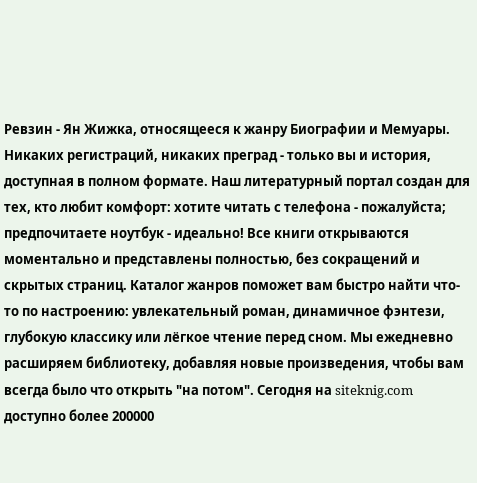Ревзин - Ян Жижка, относящееся к жанру Биографии и Мемуары. Никаких регистраций, никаких преград - только вы и история, доступная в полном формате. Наш литературный портал создан для тех, кто любит комфорт: хотите читать с телефона - пожалуйста; предпочитаете ноутбук - идеально! Все книги открываются моментально и представлены полностью, без сокращений и скрытых страниц. Каталог жанров поможет вам быстро найти что-то по настроению: увлекательный роман, динамичное фэнтези, глубокую классику или лёгкое чтение перед сном. Мы ежедневно расширяем библиотеку, добавляя новые произведения, чтобы вам всегда было что открыть "на потом". Сегодня на siteknig.com доступно более 200000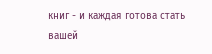книг - и каждая готова стать вашей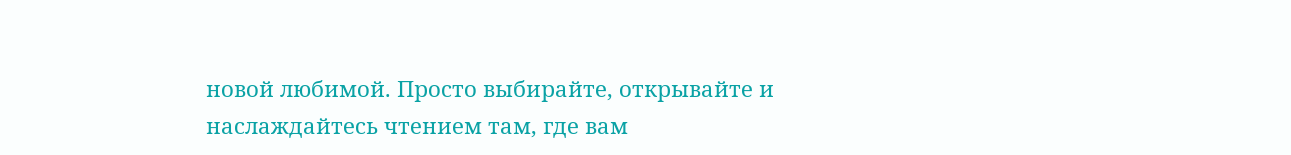новой любимой. Просто выбирайте, открывайте и наслаждайтесь чтением там, где вам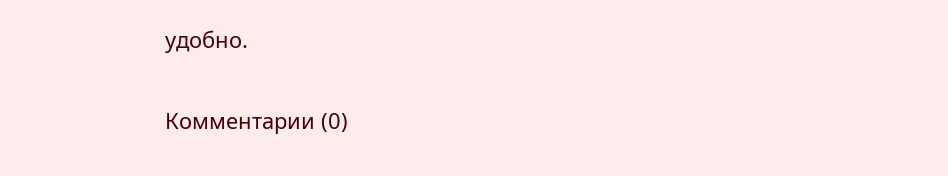удобно.

Комментарии (0)